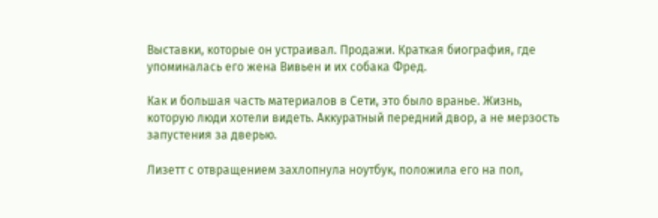Выставки, которые он устраивал. Продажи. Краткая биография, где упоминалась его жена Вивьен и их собака Фред.

Как и большая часть материалов в Сети, это было вранье. Жизнь, которую люди хотели видеть. Аккуратный передний двор, а не мерзость запустения за дверью.

Лизетт с отвращением захлопнула ноутбук, положила его на пол,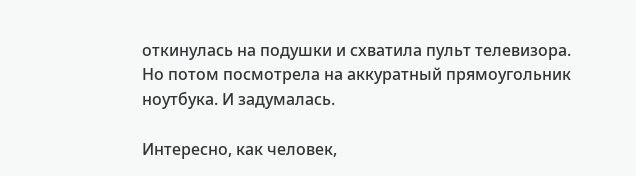откинулась на подушки и схватила пульт телевизора. Но потом посмотрела на аккуратный прямоугольник ноутбука. И задумалась.

Интересно, как человек,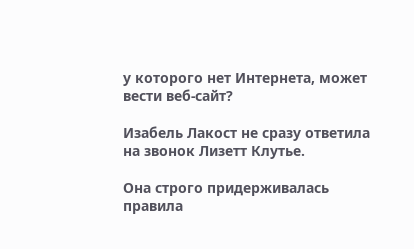у которого нет Интернета, может вести веб-сайт?

Изабель Лакост не сразу ответила на звонок Лизетт Клутье.

Она строго придерживалась правила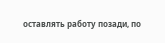оставлять работу позади, по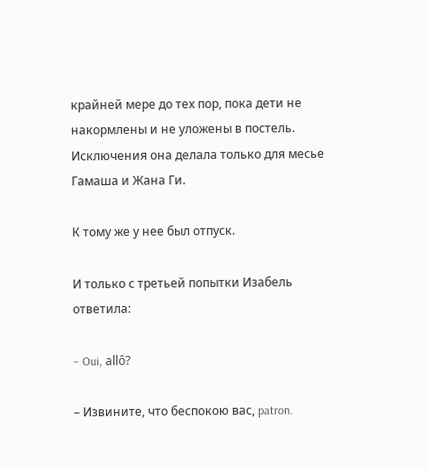крайней мере до тех пор, пока дети не накормлены и не уложены в постель. Исключения она делала только для месье Гамаша и Жана Ги.

К тому же у нее был отпуск.

И только с третьей попытки Изабель ответила:

– Oui, allô?

– Извините, что беспокою вас, patron.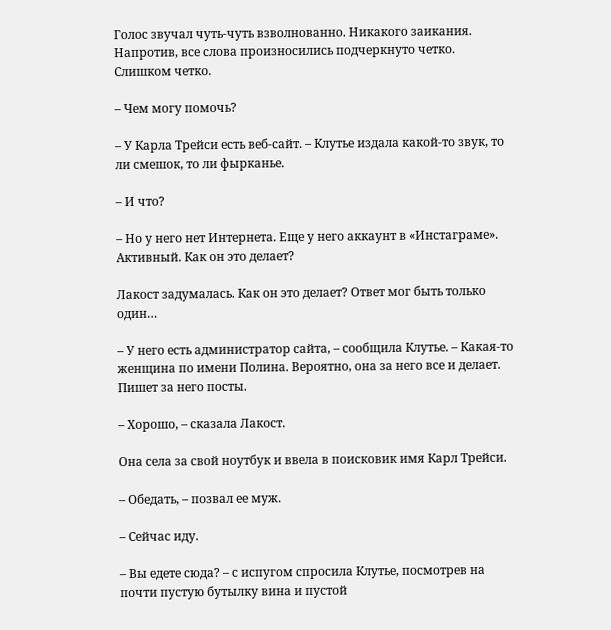Голос звучал чуть-чуть взволнованно. Никакого заикания. Напротив, все слова произносились подчеркнуто четко. Слишком четко.

– Чем могу помочь?

– У Карла Трейси есть веб-сайт. – Клутье издала какой-то звук, то ли смешок, то ли фырканье.

– И что?

– Но у него нет Интернета. Еще у него аккаунт в «Инстаграме». Активный. Как он это делает?

Лакост задумалась. Как он это делает? Ответ мог быть только один…

– У него есть администратор сайта, – сообщила Клутье. – Какая-то женщина по имени Полина. Вероятно, она за него все и делает. Пишет за него посты.

– Хорошо, – сказала Лакост.

Она села за свой ноутбук и ввела в поисковик имя Карл Трейси.

– Обедать, – позвал ее муж.

– Сейчас иду.

– Вы едете сюда? – с испугом спросила Клутье, посмотрев на почти пустую бутылку вина и пустой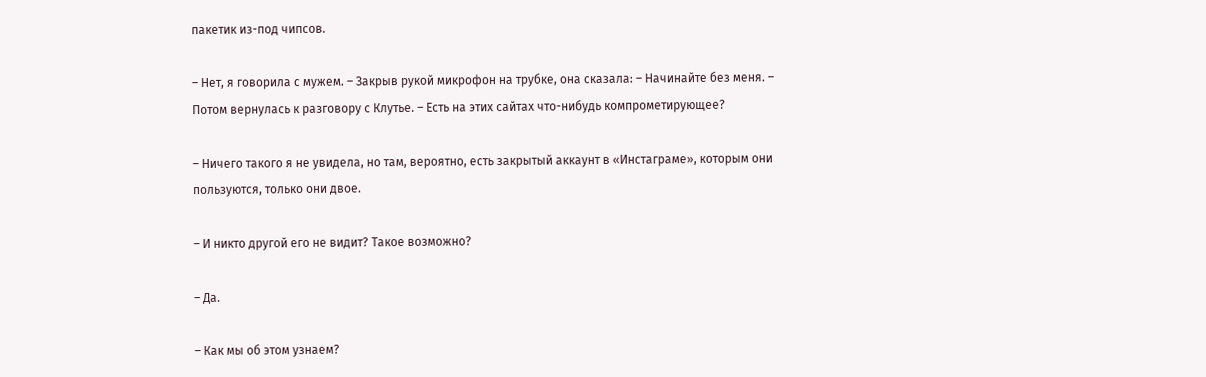пакетик из-под чипсов.

– Нет, я говорила с мужем. – Закрыв рукой микрофон на трубке, она сказала: – Начинайте без меня. – Потом вернулась к разговору с Клутье. – Есть на этих сайтах что-нибудь компрометирующее?

– Ничего такого я не увидела, но там, вероятно, есть закрытый аккаунт в «Инстаграме», которым они пользуются, только они двое.

– И никто другой его не видит? Такое возможно?

– Да.

– Как мы об этом узнаем?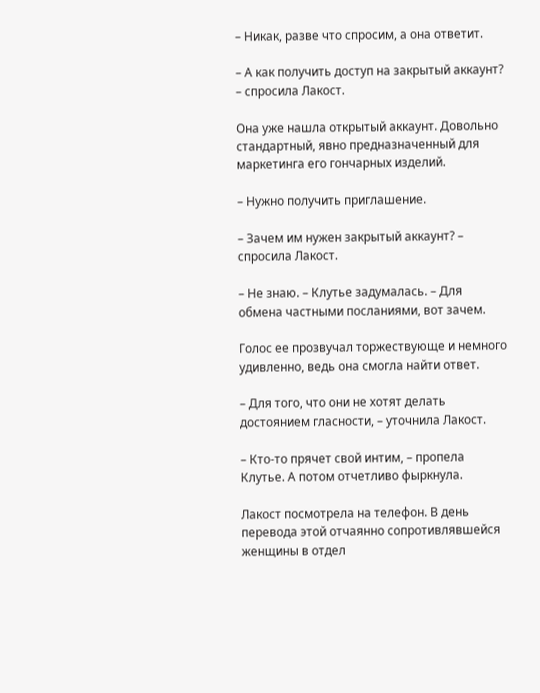– Никак, разве что спросим, а она ответит.

– А как получить доступ на закрытый аккаунт? – спросила Лакост.

Она уже нашла открытый аккаунт. Довольно стандартный, явно предназначенный для маркетинга его гончарных изделий.

– Нужно получить приглашение.

– Зачем им нужен закрытый аккаунт? – спросила Лакост.

– Не знаю. – Клутье задумалась. – Для обмена частными посланиями, вот зачем.

Голос ее прозвучал торжествующе и немного удивленно, ведь она смогла найти ответ.

– Для того, что они не хотят делать достоянием гласности, – уточнила Лакост.

– Кто-то прячет свой интим, – пропела Клутье. А потом отчетливо фыркнула.

Лакост посмотрела на телефон. В день перевода этой отчаянно сопротивлявшейся женщины в отдел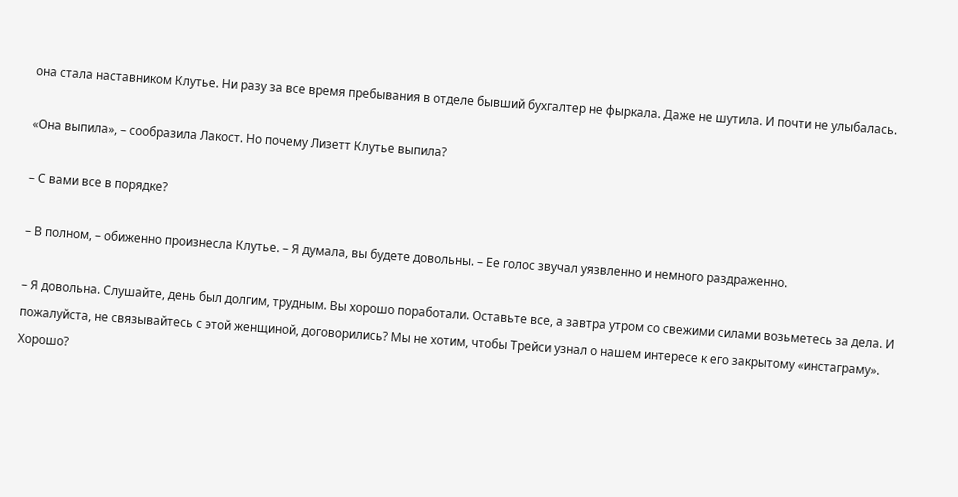она стала наставником Клутье. Ни разу за все время пребывания в отделе бывший бухгалтер не фыркала. Даже не шутила. И почти не улыбалась.

«Она выпила», – сообразила Лакост. Но почему Лизетт Клутье выпила?

– С вами все в порядке?

– В полном, – обиженно произнесла Клутье. – Я думала, вы будете довольны. – Ее голос звучал уязвленно и немного раздраженно.

– Я довольна. Слушайте, день был долгим, трудным. Вы хорошо поработали. Оставьте все, а завтра утром со свежими силами возьметесь за дела. И пожалуйста, не связывайтесь с этой женщиной, договорились? Мы не хотим, чтобы Трейси узнал о нашем интересе к его закрытому «инстаграму». Хорошо?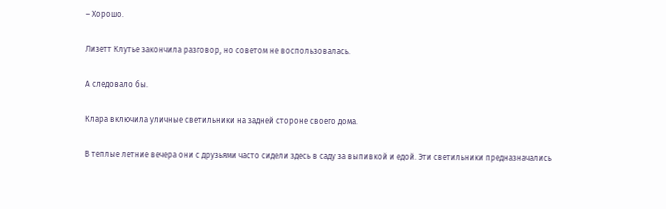– Хорошо.

Лизетт Клутье закончила разговор, но советом не воспользовалась.

А следовало бы.

Клара включила уличные светильники на задней стороне своего дома.

В теплые летние вечера они с друзьями часто сидели здесь в саду за выпивкой и едой. Эти светильники предназначались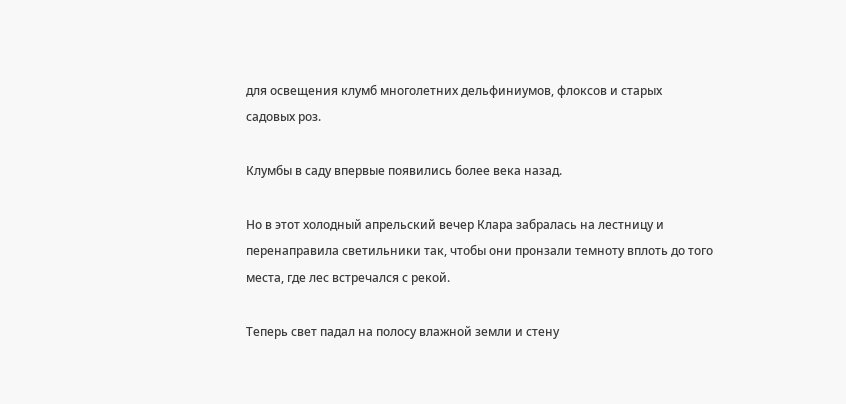для освещения клумб многолетних дельфиниумов, флоксов и старых садовых роз.

Клумбы в саду впервые появились более века назад.

Но в этот холодный апрельский вечер Клара забралась на лестницу и перенаправила светильники так, чтобы они пронзали темноту вплоть до того места, где лес встречался с рекой.

Теперь свет падал на полосу влажной земли и стену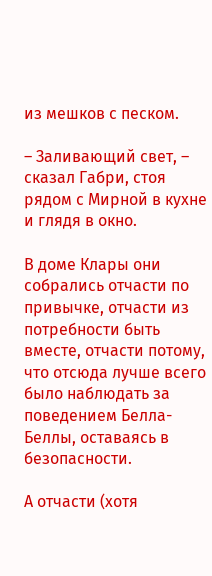из мешков с песком.

– Заливающий свет, – сказал Габри, стоя рядом с Мирной в кухне и глядя в окно.

В доме Клары они собрались отчасти по привычке, отчасти из потребности быть вместе, отчасти потому, что отсюда лучше всего было наблюдать за поведением Белла-Беллы, оставаясь в безопасности.

А отчасти (хотя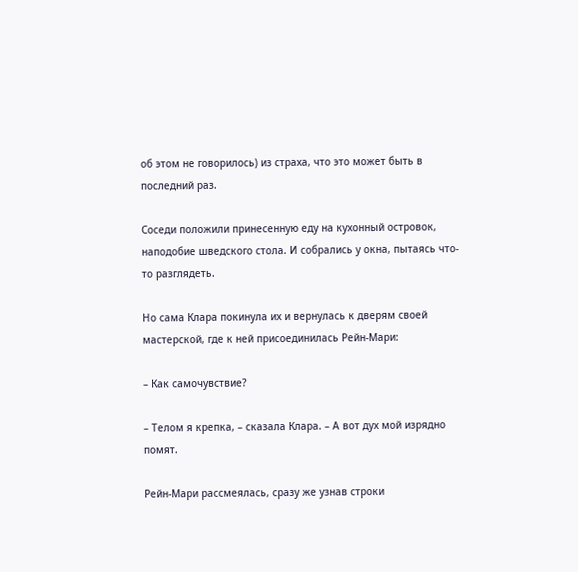об этом не говорилось) из страха, что это может быть в последний раз.

Соседи положили принесенную еду на кухонный островок, наподобие шведского стола. И собрались у окна, пытаясь что-то разглядеть.

Но сама Клара покинула их и вернулась к дверям своей мастерской, где к ней присоединилась Рейн-Мари:

– Как самочувствие?

– Телом я крепка, – сказала Клара. – А вот дух мой изрядно помят.

Рейн-Мари рассмеялась, сразу же узнав строки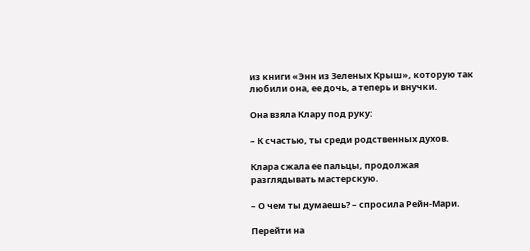из книги «Энн из Зеленых Крыш», которую так любили она, ее дочь, а теперь и внучки.

Она взяла Клару под руку:

– К счастью, ты среди родственных духов.

Клара сжала ее пальцы, продолжая разглядывать мастерскую.

– О чем ты думаешь? – спросила Рейн-Мари.

Перейти на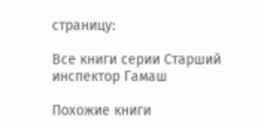страницу:

Все книги серии Старший инспектор Гамаш

Похожие книги